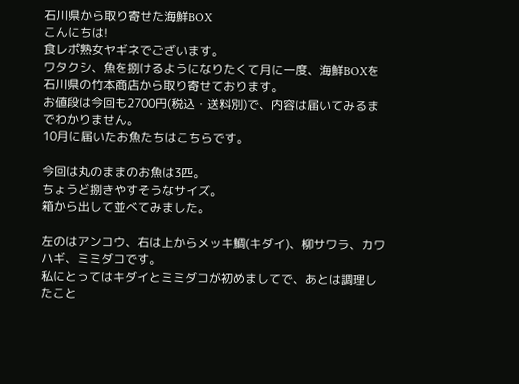石川県から取り寄せた海鮮BOX
こんにちは!
食レポ熟女ヤギネでございます。
ワタクシ、魚を捌けるようになりたくて月に一度、海鮮BOXを石川県の竹本商店から取り寄せております。
お値段は今回も2700円(税込・送料別)で、内容は届いてみるまでわかりません。
10月に届いたお魚たちはこちらです。

今回は丸のままのお魚は3匹。
ちょうど捌きやすそうなサイズ。
箱から出して並べてみました。

左のはアンコウ、右は上からメッキ鯛(キダイ)、柳サワラ、カワハギ、ミミダコです。
私にとってはキダイとミミダコが初めましてで、あとは調理したこと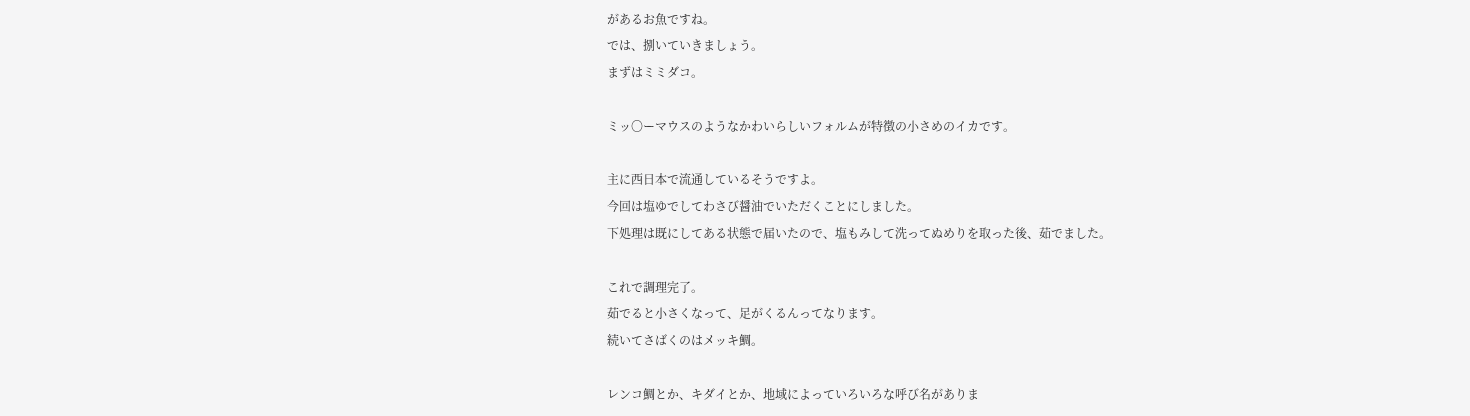があるお魚ですね。
では、捌いていきましょう。
まずはミミダコ。

ミッ〇ーマウスのようなかわいらしいフォルムが特徴の小さめのイカです。

主に西日本で流通しているそうですよ。
今回は塩ゆでしてわさび醤油でいただくことにしました。
下処理は既にしてある状態で届いたので、塩もみして洗ってぬめりを取った後、茹でました。

これで調理完了。
茹でると小さくなって、足がくるんってなります。
続いてさばくのはメッキ鯛。

レンコ鯛とか、キダイとか、地域によっていろいろな呼び名がありま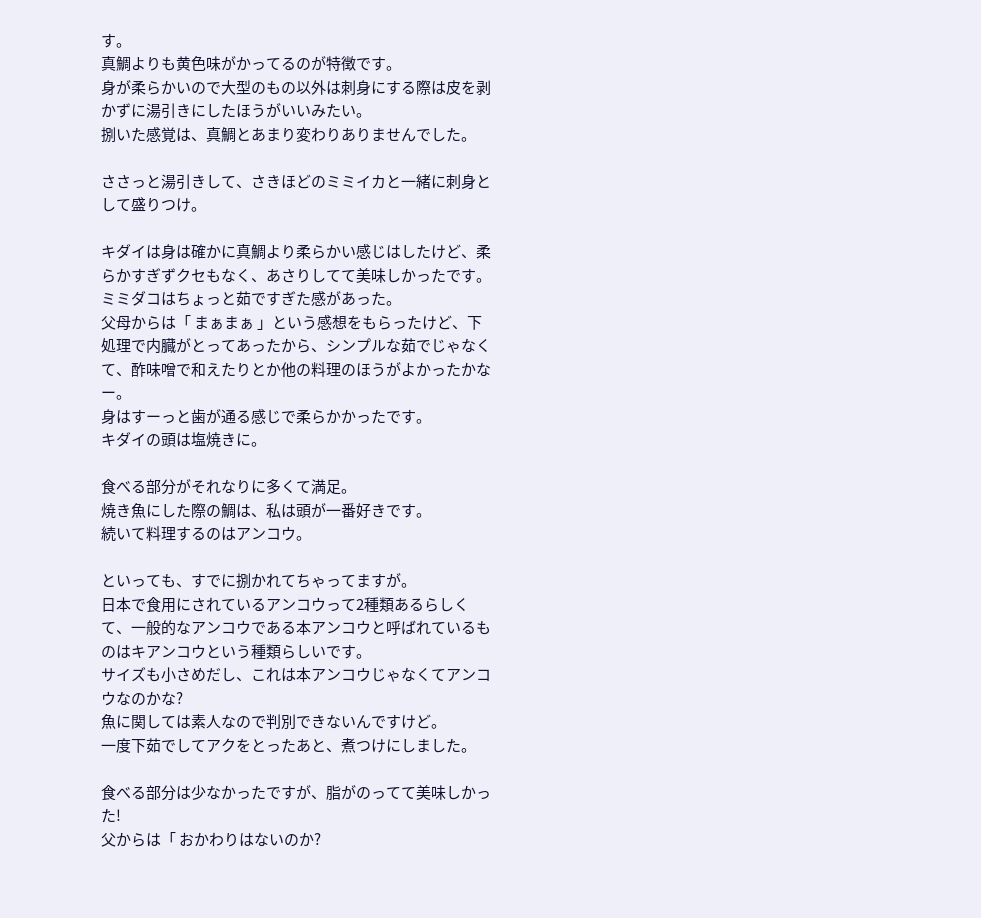す。
真鯛よりも黄色味がかってるのが特徴です。
身が柔らかいので大型のもの以外は刺身にする際は皮を剥かずに湯引きにしたほうがいいみたい。
捌いた感覚は、真鯛とあまり変わりありませんでした。

ささっと湯引きして、さきほどのミミイカと一緒に刺身として盛りつけ。

キダイは身は確かに真鯛より柔らかい感じはしたけど、柔らかすぎずクセもなく、あさりしてて美味しかったです。
ミミダコはちょっと茹ですぎた感があった。
父母からは「 まぁまぁ 」という感想をもらったけど、下処理で内臓がとってあったから、シンプルな茹でじゃなくて、酢味噌で和えたりとか他の料理のほうがよかったかなー。
身はすーっと歯が通る感じで柔らかかったです。
キダイの頭は塩焼きに。

食べる部分がそれなりに多くて満足。
焼き魚にした際の鯛は、私は頭が一番好きです。
続いて料理するのはアンコウ。

といっても、すでに捌かれてちゃってますが。
日本で食用にされているアンコウって2種類あるらしくて、一般的なアンコウである本アンコウと呼ばれているものはキアンコウという種類らしいです。
サイズも小さめだし、これは本アンコウじゃなくてアンコウなのかな?
魚に関しては素人なので判別できないんですけど。
一度下茹でしてアクをとったあと、煮つけにしました。

食べる部分は少なかったですが、脂がのってて美味しかった!
父からは「 おかわりはないのか?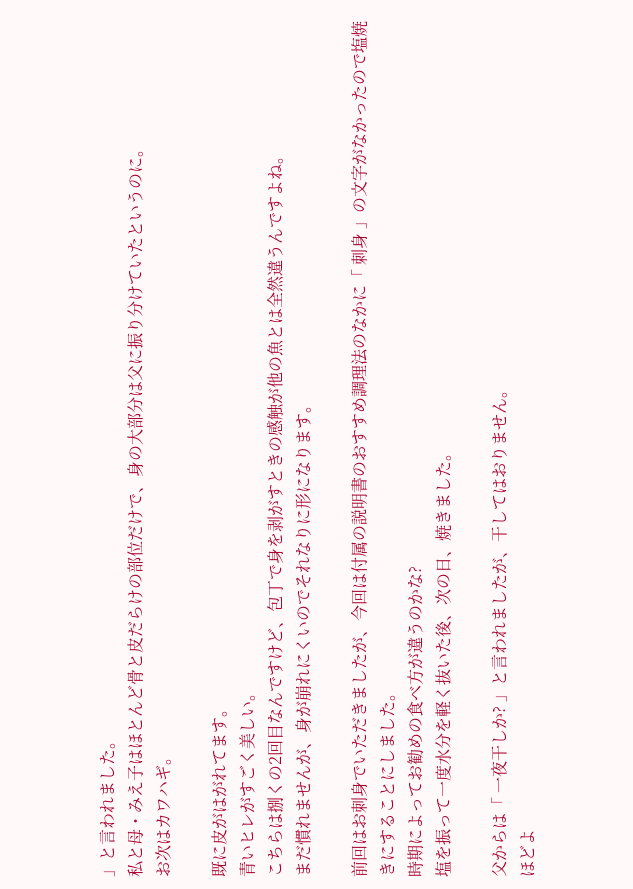」と言われました。
私と母・みえ子はほとんど骨と皮だらけの部位だけで、身の大部分は父に振り分けていたというのに。
お次はカワハギ。

既に皮がはがれてます。
青いヒレがすごく美しい。
こちらは捌くの2回目なんですけど、包丁で身を剥がすときの感触が他の魚とは全然違うんですよね。
まだ慣れませんが、身が崩れにくいのでそれなりに形になります。

前回はお刺身でいただきましたが、今回は付属の説明書のおすすめ調理法のなかに「 刺身 」の文字がなかったので塩焼きにすることにしました。
時期によってお勧めの食べ方が違うのかな?
塩を振って一度水分を軽く抜いた後、次の日、焼きました。

父からは「 一夜干しか? 」と言われましたが、干してはおりません。
ほどよ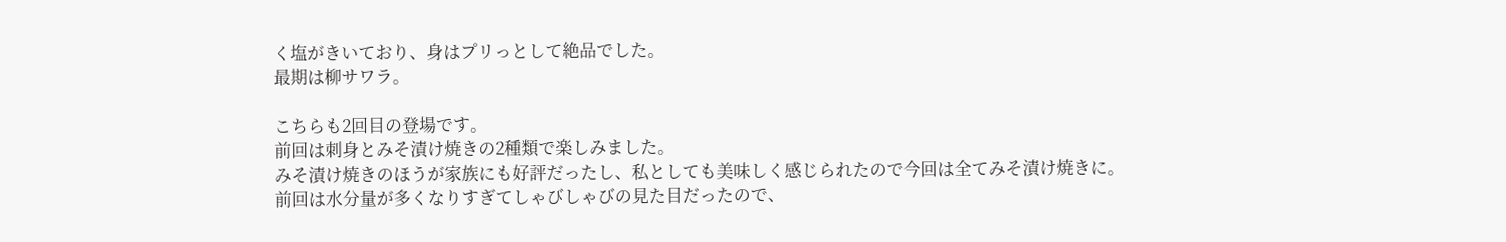く塩がきいており、身はプリっとして絶品でした。
最期は柳サワラ。

こちらも2回目の登場です。
前回は刺身とみそ漬け焼きの2種類で楽しみました。
みそ漬け焼きのほうが家族にも好評だったし、私としても美味しく感じられたので今回は全てみそ漬け焼きに。
前回は水分量が多くなりすぎてしゃびしゃびの見た目だったので、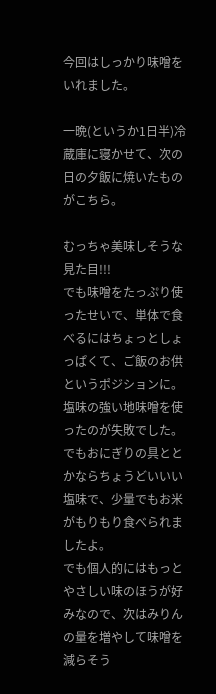今回はしっかり味噌をいれました。

一晩(というか1日半)冷蔵庫に寝かせて、次の日の夕飯に焼いたものがこちら。

むっちゃ美味しそうな見た目!!!
でも味噌をたっぷり使ったせいで、単体で食べるにはちょっとしょっぱくて、ご飯のお供というポジションに。
塩味の強い地味噌を使ったのが失敗でした。
でもおにぎりの具ととかならちょうどいいい塩味で、少量でもお米がもりもり食べられましたよ。
でも個人的にはもっとやさしい味のほうが好みなので、次はみりんの量を増やして味噌を減らそう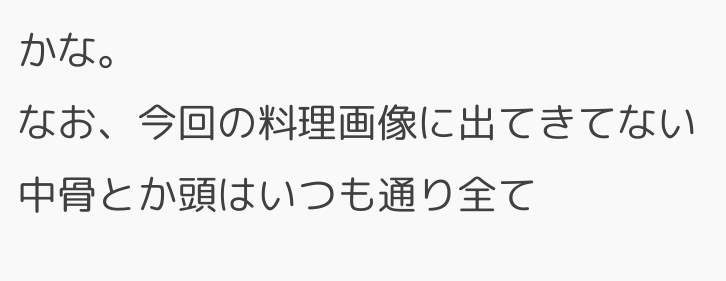かな。
なお、今回の料理画像に出てきてない中骨とか頭はいつも通り全て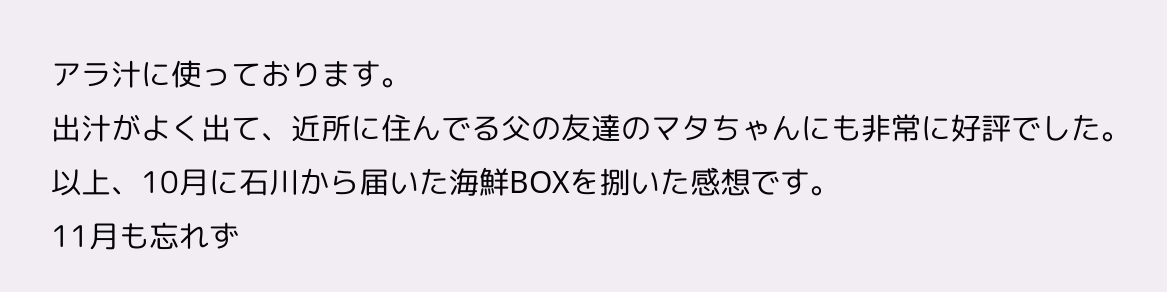アラ汁に使っております。
出汁がよく出て、近所に住んでる父の友達のマタちゃんにも非常に好評でした。
以上、10月に石川から届いた海鮮BOXを捌いた感想です。
11月も忘れず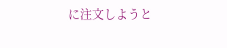に注文しようと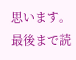思います。
最後まで読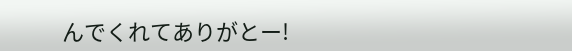んでくれてありがとー!